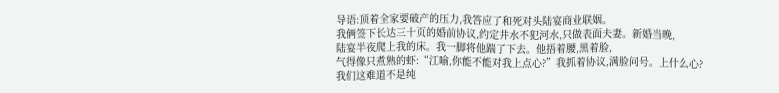导语:顶着全家要破产的压力,我答应了和死对头陆宴商业联姻。
我俩签下长达三十页的婚前协议,约定井水不犯河水,只做表面夫妻。新婚当晚,
陆宴半夜爬上我的床。我一脚将他踹了下去。他捂着腰,黑着脸,
气得像只煮熟的虾:“江喻,你能不能对我上点心?”我抓着协议,满脸问号。上什么心?
我们这难道不是纯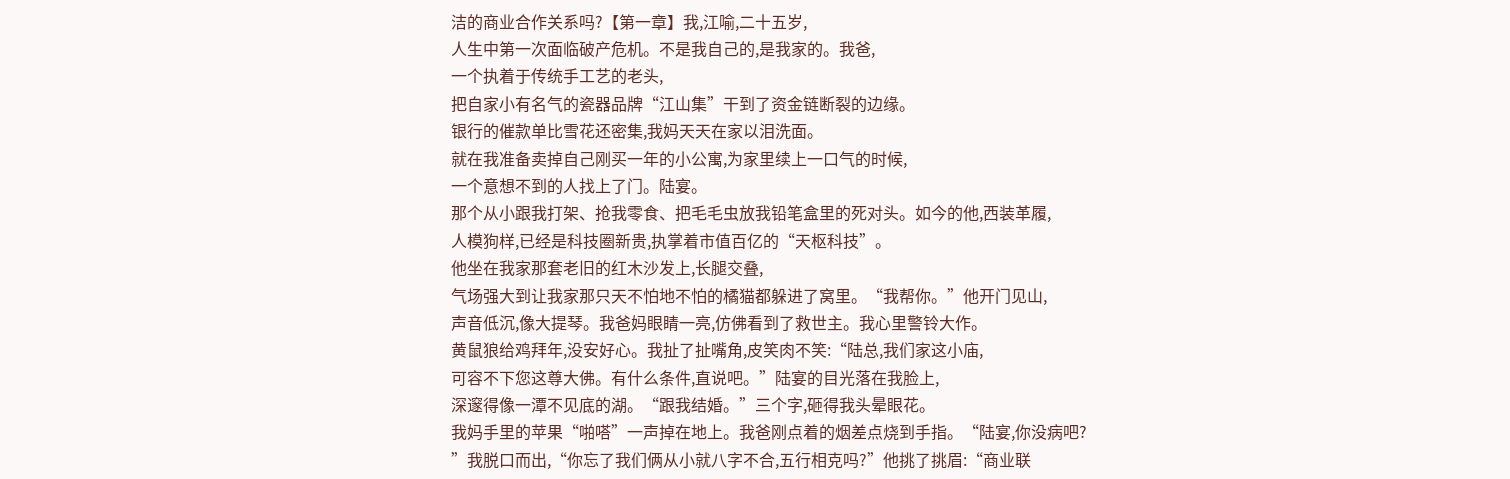洁的商业合作关系吗?【第一章】我,江喻,二十五岁,
人生中第一次面临破产危机。不是我自己的,是我家的。我爸,
一个执着于传统手工艺的老头,
把自家小有名气的瓷器品牌“江山集”干到了资金链断裂的边缘。
银行的催款单比雪花还密集,我妈天天在家以泪洗面。
就在我准备卖掉自己刚买一年的小公寓,为家里续上一口气的时候,
一个意想不到的人找上了门。陆宴。
那个从小跟我打架、抢我零食、把毛毛虫放我铅笔盒里的死对头。如今的他,西装革履,
人模狗样,已经是科技圈新贵,执掌着市值百亿的“天枢科技”。
他坐在我家那套老旧的红木沙发上,长腿交叠,
气场强大到让我家那只天不怕地不怕的橘猫都躲进了窝里。“我帮你。”他开门见山,
声音低沉,像大提琴。我爸妈眼睛一亮,仿佛看到了救世主。我心里警铃大作。
黄鼠狼给鸡拜年,没安好心。我扯了扯嘴角,皮笑肉不笑:“陆总,我们家这小庙,
可容不下您这尊大佛。有什么条件,直说吧。”陆宴的目光落在我脸上,
深邃得像一潭不见底的湖。“跟我结婚。”三个字,砸得我头晕眼花。
我妈手里的苹果“啪嗒”一声掉在地上。我爸刚点着的烟差点烧到手指。“陆宴,你没病吧?
”我脱口而出,“你忘了我们俩从小就八字不合,五行相克吗?”他挑了挑眉:“商业联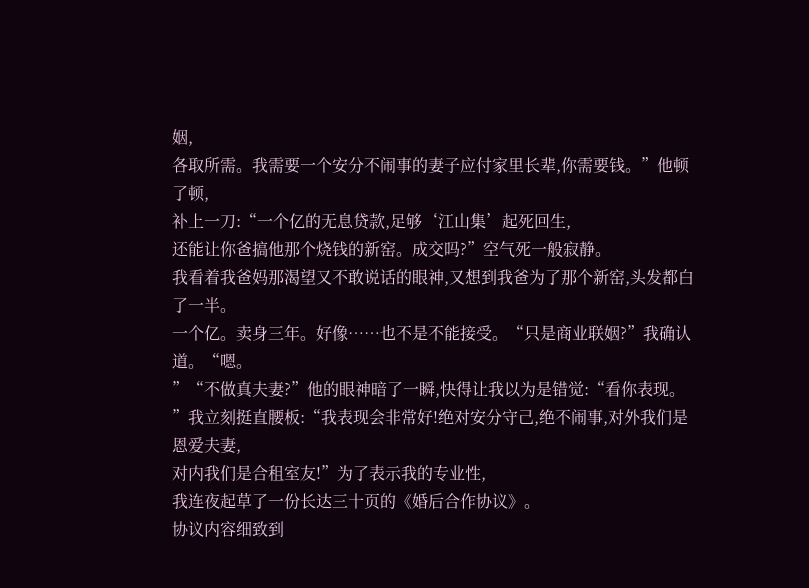姻,
各取所需。我需要一个安分不闹事的妻子应付家里长辈,你需要钱。”他顿了顿,
补上一刀:“一个亿的无息贷款,足够‘江山集’起死回生,
还能让你爸搞他那个烧钱的新窑。成交吗?”空气死一般寂静。
我看着我爸妈那渴望又不敢说话的眼神,又想到我爸为了那个新窑,头发都白了一半。
一个亿。卖身三年。好像……也不是不能接受。“只是商业联姻?”我确认道。“嗯。
”“不做真夫妻?”他的眼神暗了一瞬,快得让我以为是错觉:“看你表现。
”我立刻挺直腰板:“我表现会非常好!绝对安分守己,绝不闹事,对外我们是恩爱夫妻,
对内我们是合租室友!”为了表示我的专业性,
我连夜起草了一份长达三十页的《婚后合作协议》。
协议内容细致到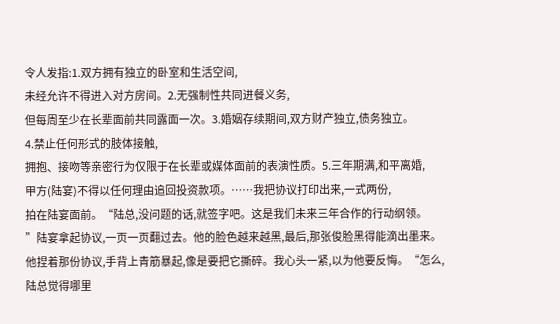令人发指:1.双方拥有独立的卧室和生活空间,
未经允许不得进入对方房间。2.无强制性共同进餐义务,
但每周至少在长辈面前共同露面一次。3.婚姻存续期间,双方财产独立,债务独立。
4.禁止任何形式的肢体接触,
拥抱、接吻等亲密行为仅限于在长辈或媒体面前的表演性质。5.三年期满,和平离婚,
甲方(陆宴)不得以任何理由追回投资款项。……我把协议打印出来,一式两份,
拍在陆宴面前。“陆总,没问题的话,就签字吧。这是我们未来三年合作的行动纲领。
”陆宴拿起协议,一页一页翻过去。他的脸色越来越黑,最后,那张俊脸黑得能滴出墨来。
他捏着那份协议,手背上青筋暴起,像是要把它撕碎。我心头一紧,以为他要反悔。“怎么,
陆总觉得哪里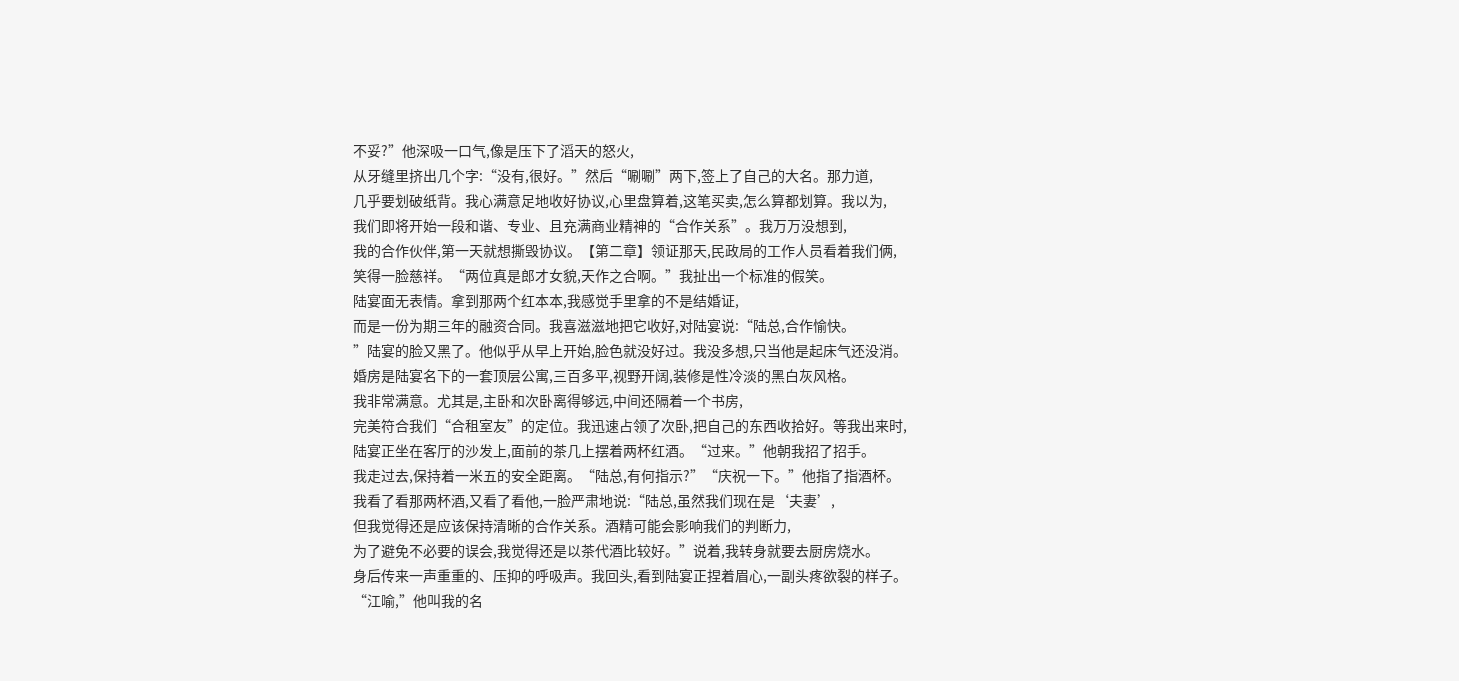不妥?”他深吸一口气,像是压下了滔天的怒火,
从牙缝里挤出几个字:“没有,很好。”然后“唰唰”两下,签上了自己的大名。那力道,
几乎要划破纸背。我心满意足地收好协议,心里盘算着,这笔买卖,怎么算都划算。我以为,
我们即将开始一段和谐、专业、且充满商业精神的“合作关系”。我万万没想到,
我的合作伙伴,第一天就想撕毁协议。【第二章】领证那天,民政局的工作人员看着我们俩,
笑得一脸慈祥。“两位真是郎才女貌,天作之合啊。”我扯出一个标准的假笑。
陆宴面无表情。拿到那两个红本本,我感觉手里拿的不是结婚证,
而是一份为期三年的融资合同。我喜滋滋地把它收好,对陆宴说:“陆总,合作愉快。
”陆宴的脸又黑了。他似乎从早上开始,脸色就没好过。我没多想,只当他是起床气还没消。
婚房是陆宴名下的一套顶层公寓,三百多平,视野开阔,装修是性冷淡的黑白灰风格。
我非常满意。尤其是,主卧和次卧离得够远,中间还隔着一个书房,
完美符合我们“合租室友”的定位。我迅速占领了次卧,把自己的东西收拾好。等我出来时,
陆宴正坐在客厅的沙发上,面前的茶几上摆着两杯红酒。“过来。”他朝我招了招手。
我走过去,保持着一米五的安全距离。“陆总,有何指示?”“庆祝一下。”他指了指酒杯。
我看了看那两杯酒,又看了看他,一脸严肃地说:“陆总,虽然我们现在是‘夫妻’,
但我觉得还是应该保持清晰的合作关系。酒精可能会影响我们的判断力,
为了避免不必要的误会,我觉得还是以茶代酒比较好。”说着,我转身就要去厨房烧水。
身后传来一声重重的、压抑的呼吸声。我回头,看到陆宴正捏着眉心,一副头疼欲裂的样子。
“江喻,”他叫我的名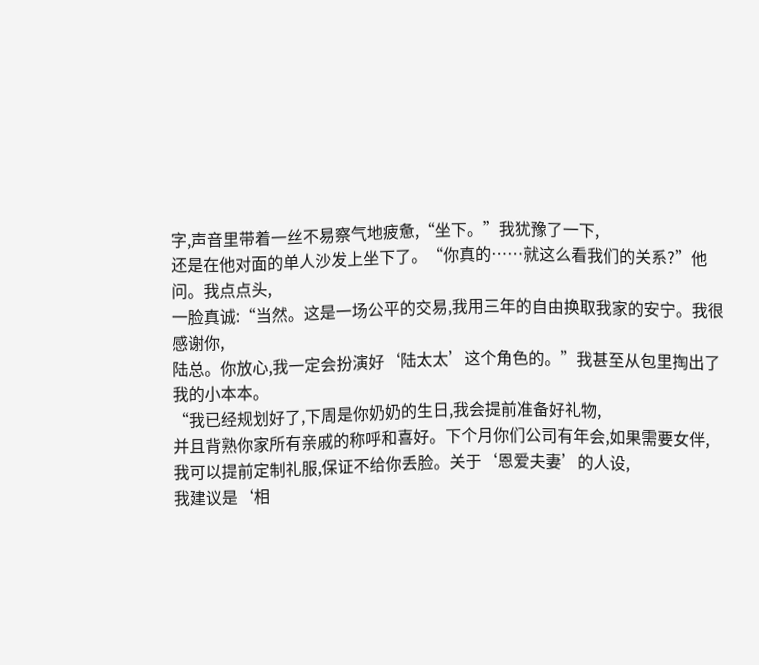字,声音里带着一丝不易察气地疲惫,“坐下。”我犹豫了一下,
还是在他对面的单人沙发上坐下了。“你真的……就这么看我们的关系?”他问。我点点头,
一脸真诚:“当然。这是一场公平的交易,我用三年的自由换取我家的安宁。我很感谢你,
陆总。你放心,我一定会扮演好‘陆太太’这个角色的。”我甚至从包里掏出了我的小本本。
“我已经规划好了,下周是你奶奶的生日,我会提前准备好礼物,
并且背熟你家所有亲戚的称呼和喜好。下个月你们公司有年会,如果需要女伴,
我可以提前定制礼服,保证不给你丢脸。关于‘恩爱夫妻’的人设,
我建议是‘相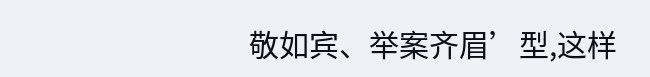敬如宾、举案齐眉’型,这样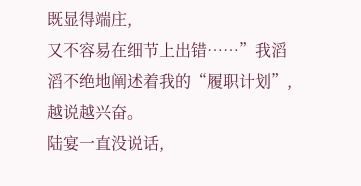既显得端庄,
又不容易在细节上出错……”我滔滔不绝地阐述着我的“履职计划”,越说越兴奋。
陆宴一直没说话,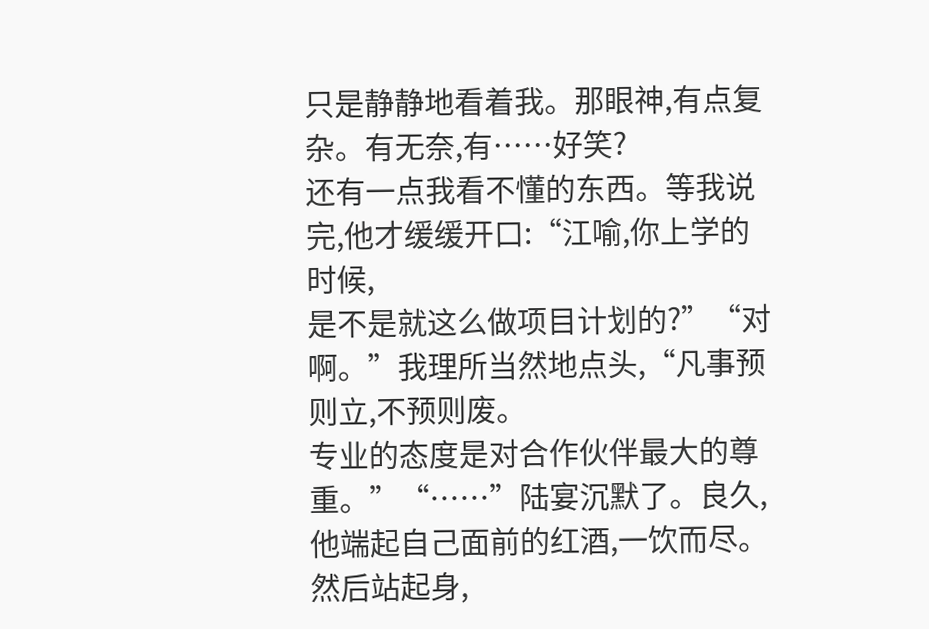只是静静地看着我。那眼神,有点复杂。有无奈,有……好笑?
还有一点我看不懂的东西。等我说完,他才缓缓开口:“江喻,你上学的时候,
是不是就这么做项目计划的?”“对啊。”我理所当然地点头,“凡事预则立,不预则废。
专业的态度是对合作伙伴最大的尊重。”“……”陆宴沉默了。良久,
他端起自己面前的红酒,一饮而尽。然后站起身,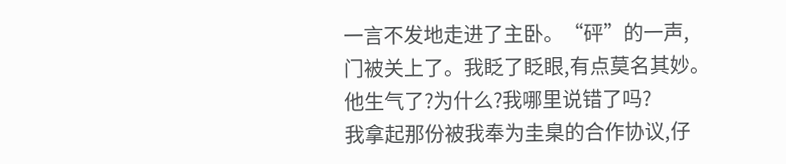一言不发地走进了主卧。“砰”的一声,
门被关上了。我眨了眨眼,有点莫名其妙。他生气了?为什么?我哪里说错了吗?
我拿起那份被我奉为圭臬的合作协议,仔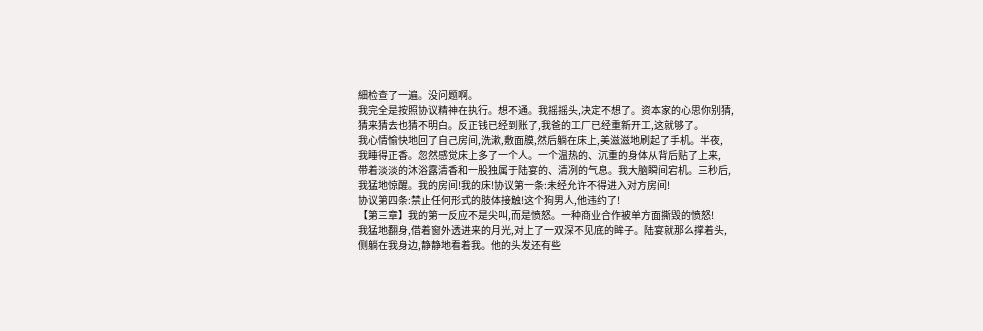細检查了一遍。没问题啊。
我完全是按照协议精神在执行。想不通。我摇摇头,决定不想了。资本家的心思你别猜,
猜来猜去也猜不明白。反正钱已经到账了,我爸的工厂已经重新开工,这就够了。
我心情愉快地回了自己房间,洗漱,敷面膜,然后躺在床上,美滋滋地刷起了手机。半夜,
我睡得正香。忽然感觉床上多了一个人。一个温热的、沉重的身体从背后贴了上来,
带着淡淡的沐浴露清香和一股独属于陆宴的、清冽的气息。我大脑瞬间宕机。三秒后,
我猛地惊醒。我的房间!我的床!协议第一条:未经允许不得进入对方房间!
协议第四条:禁止任何形式的肢体接触!这个狗男人,他违约了!
【第三章】我的第一反应不是尖叫,而是愤怒。一种商业合作被单方面撕毁的愤怒!
我猛地翻身,借着窗外透进来的月光,对上了一双深不见底的眸子。陆宴就那么撑着头,
侧躺在我身边,静静地看着我。他的头发还有些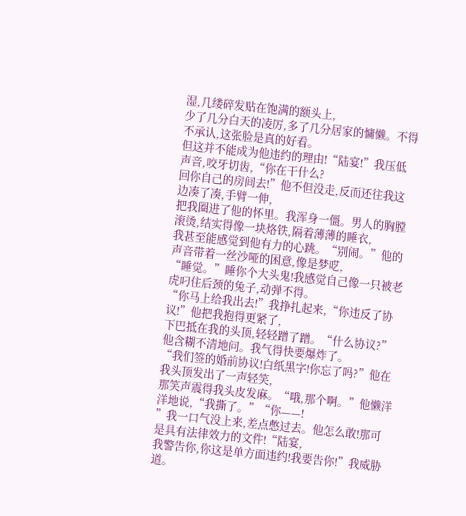湿,几缕碎发贴在饱满的额头上,
少了几分白天的凌厉,多了几分居家的慵懒。不得不承认,这张脸是真的好看。
但这并不能成为他违约的理由!“陆宴!”我压低声音,咬牙切齿,“你在干什么?
回你自己的房间去!”他不但没走,反而还往我这边凑了凑,手臂一伸,
把我圈进了他的怀里。我浑身一僵。男人的胸膛滚烫,结实得像一块烙铁,隔着薄薄的睡衣,
我甚至能感觉到他有力的心跳。“别闹。”他的声音带着一丝沙哑的困意,像是梦呓,
“睡觉。”睡你个大头鬼!我感觉自己像一只被老虎叼住后颈的兔子,动弹不得。
“你马上给我出去!”我挣扎起来,“你违反了协议!”他把我抱得更紧了,
下巴抵在我的头顶,轻轻蹭了蹭。“什么协议?”他含糊不清地问。我气得快要爆炸了。
“我们签的婚前协议!白纸黑字!你忘了吗?”他在我头顶发出了一声轻笑,
那笑声震得我头皮发麻。“哦,那个啊。”他懒洋洋地说,“我撕了。”“你——!
”我一口气没上来,差点憋过去。他怎么敢!那可是具有法律效力的文件!“陆宴,
我警告你,你这是单方面违约!我要告你!”我威胁道。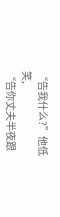“告我什么?”他低笑,
“告你丈夫半夜跟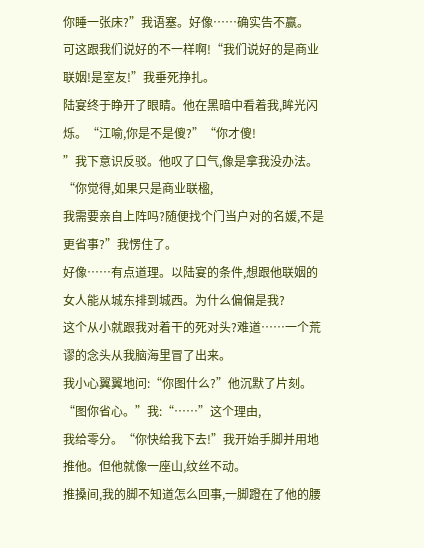你睡一张床?”我语塞。好像……确实告不赢。
可这跟我们说好的不一样啊!“我们说好的是商业联姻!是室友!”我垂死挣扎。
陆宴终于睁开了眼睛。他在黑暗中看着我,眸光闪烁。“江喻,你是不是傻?”“你才傻!
”我下意识反驳。他叹了口气,像是拿我没办法。“你觉得,如果只是商业联楹,
我需要亲自上阵吗?随便找个门当户对的名媛,不是更省事?”我愣住了。
好像……有点道理。以陆宴的条件,想跟他联姻的女人能从城东排到城西。为什么偏偏是我?
这个从小就跟我对着干的死对头?难道……一个荒谬的念头从我脑海里冒了出来。
我小心翼翼地问:“你图什么?”他沉默了片刻。“图你省心。”我:“……”这个理由,
我给零分。“你快给我下去!”我开始手脚并用地推他。但他就像一座山,纹丝不动。
推搡间,我的脚不知道怎么回事,一脚蹬在了他的腰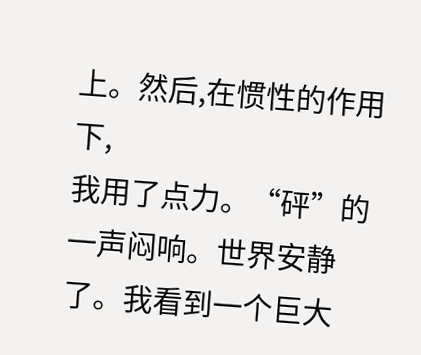上。然后,在惯性的作用下,
我用了点力。“砰”的一声闷响。世界安静了。我看到一个巨大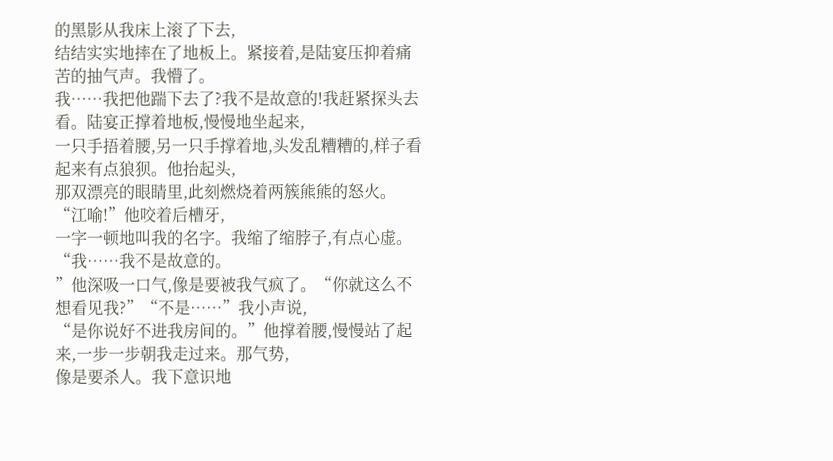的黑影从我床上滚了下去,
结结实实地摔在了地板上。紧接着,是陆宴压抑着痛苦的抽气声。我懵了。
我……我把他踹下去了?我不是故意的!我赶紧探头去看。陆宴正撑着地板,慢慢地坐起来,
一只手捂着腰,另一只手撑着地,头发乱糟糟的,样子看起来有点狼狈。他抬起头,
那双漂亮的眼睛里,此刻燃烧着两簇熊熊的怒火。“江喻!”他咬着后槽牙,
一字一顿地叫我的名字。我缩了缩脖子,有点心虚。“我……我不是故意的。
”他深吸一口气,像是要被我气疯了。“你就这么不想看见我?”“不是……”我小声说,
“是你说好不进我房间的。”他撑着腰,慢慢站了起来,一步一步朝我走过来。那气势,
像是要杀人。我下意识地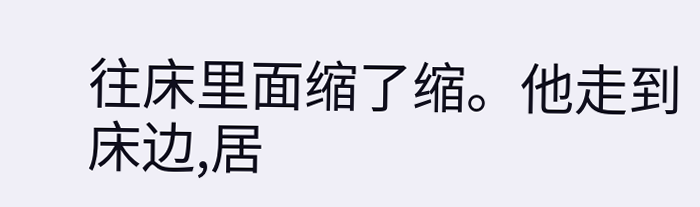往床里面缩了缩。他走到床边,居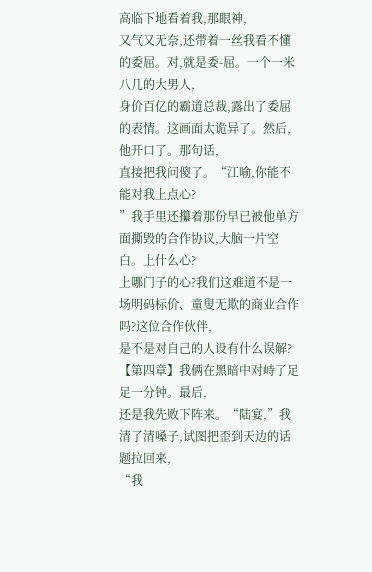高临下地看着我,那眼神,
又气又无奈,还带着一丝我看不懂的委屈。对,就是委-屈。一个一米八几的大男人,
身价百亿的霸道总裁,露出了委屈的表情。这画面太诡异了。然后,他开口了。那句话,
直接把我问傻了。“江喻,你能不能对我上点心?
”我手里还攥着那份早已被他单方面撕毁的合作协议,大脑一片空白。上什么心?
上哪门子的心?我们这难道不是一场明码标价、童叟无欺的商业合作吗?这位合作伙伴,
是不是对自己的人设有什么误解?【第四章】我俩在黑暗中对峙了足足一分钟。最后,
还是我先败下阵来。“陆宴,”我清了清嗓子,试图把歪到天边的话题拉回来,
“我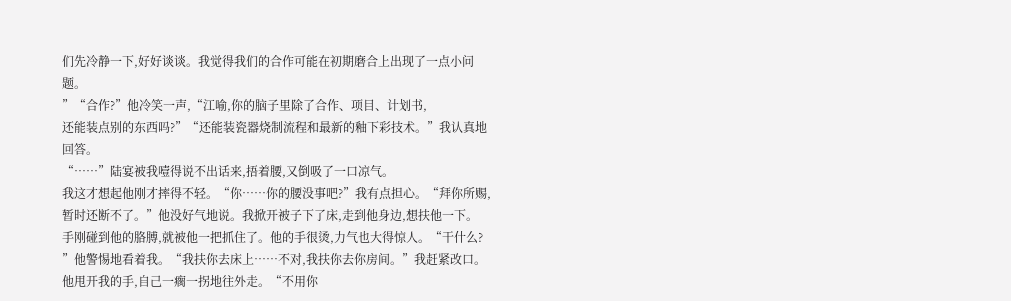们先冷静一下,好好谈谈。我觉得我们的合作可能在初期磨合上出现了一点小问题。
”“合作?”他冷笑一声,“江喻,你的脑子里除了合作、项目、计划书,
还能装点别的东西吗?”“还能装瓷器烧制流程和最新的釉下彩技术。”我认真地回答。
“……”陆宴被我噎得说不出话来,捂着腰,又倒吸了一口凉气。
我这才想起他刚才摔得不轻。“你……你的腰没事吧?”我有点担心。“拜你所赐,
暂时还断不了。”他没好气地说。我掀开被子下了床,走到他身边,想扶他一下。
手刚碰到他的胳膊,就被他一把抓住了。他的手很烫,力气也大得惊人。“干什么?
”他警惕地看着我。“我扶你去床上……不对,我扶你去你房间。”我赶紧改口。
他甩开我的手,自己一瘸一拐地往外走。“不用你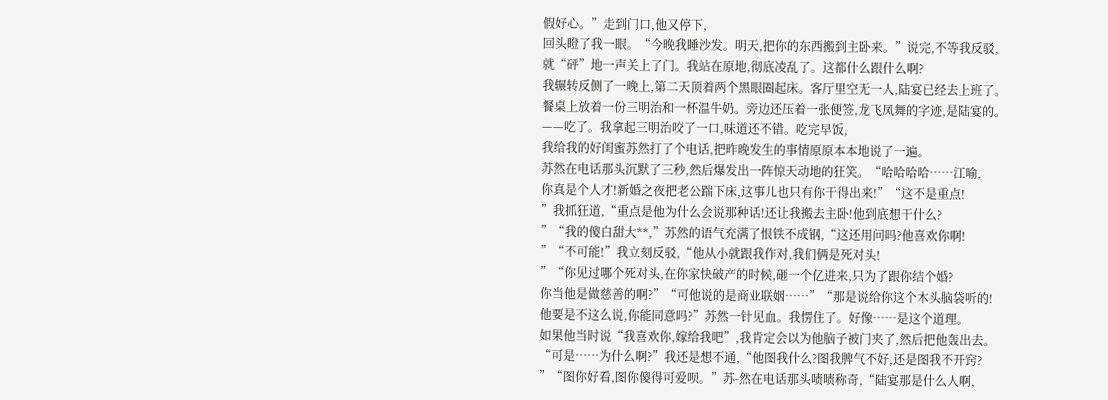假好心。”走到门口,他又停下,
回头瞪了我一眼。“今晚我睡沙发。明天,把你的东西搬到主卧来。”说完,不等我反驳,
就“砰”地一声关上了门。我站在原地,彻底凌乱了。这都什么跟什么啊?
我辗转反侧了一晚上,第二天顶着两个黑眼圈起床。客厅里空无一人,陆宴已经去上班了。
餐桌上放着一份三明治和一杯温牛奶。旁边还压着一张便签,龙飞凤舞的字迹,是陆宴的。
——吃了。我拿起三明治咬了一口,味道还不错。吃完早饭,
我给我的好闺蜜苏然打了个电话,把昨晚发生的事情原原本本地说了一遍。
苏然在电话那头沉默了三秒,然后爆发出一阵惊天动地的狂笑。“哈哈哈哈……江喻,
你真是个人才!新婚之夜把老公踹下床,这事儿也只有你干得出来!”“这不是重点!
”我抓狂道,“重点是他为什么会说那种话!还让我搬去主卧!他到底想干什么?
”“我的傻白甜大**,”苏然的语气充满了恨铁不成钢,“这还用问吗?他喜欢你啊!
”“不可能!”我立刻反驳,“他从小就跟我作对,我们俩是死对头!
”“你见过哪个死对头,在你家快破产的时候,砸一个亿进来,只为了跟你结个婚?
你当他是做慈善的啊?”“可他说的是商业联姻……”“那是说给你这个木头脑袋听的!
他要是不这么说,你能同意吗?”苏然一针见血。我愣住了。好像……是这个道理。
如果他当时说“我喜欢你,嫁给我吧”,我肯定会以为他脑子被门夹了,然后把他轰出去。
“可是……为什么啊?”我还是想不通,“他图我什么?图我脾气不好,还是图我不开窍?
”“图你好看,图你傻得可爱呗。”苏-然在电话那头啧啧称奇,“陆宴那是什么人啊,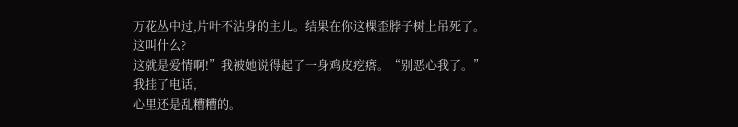万花丛中过,片叶不沾身的主儿。结果在你这棵歪脖子树上吊死了。这叫什么?
这就是爱情啊!”我被她说得起了一身鸡皮疙瘩。“别恶心我了。”我挂了电话,
心里还是乱糟糟的。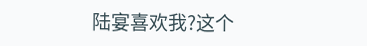陆宴喜欢我?这个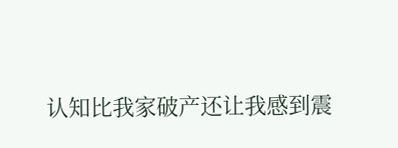认知比我家破产还让我感到震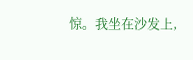惊。我坐在沙发上,